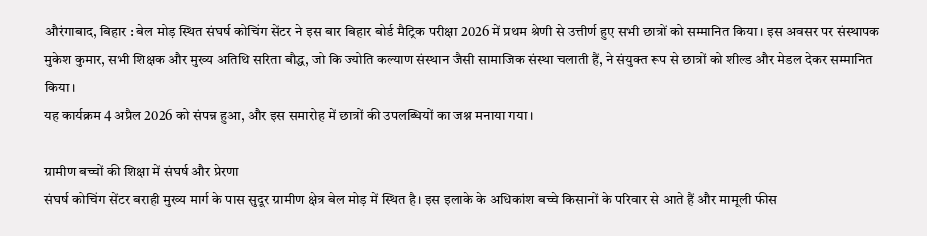औरंगाबाद, बिहार : बेल मोड़ स्थित संघर्ष कोचिंग सेंटर ने इस बार बिहार बोर्ड मैट्रिक परीक्षा 2026 में प्रथम श्रेणी से उत्तीर्ण हुए सभी छात्रों को सम्मानित किया। इस अवसर पर संस्थापक मुकेश कुमार, सभी शिक्षक और मुख्य अतिथि सरिता बौद्ध, जो कि ज्योति कल्याण संस्थान जैसी सामाजिक संस्था चलाती हैं, ने संयुक्त रूप से छात्रों को शील्ड और मेडल देकर सम्मानित किया।
यह कार्यक्रम 4 अप्रैल 2026 को संपन्न हुआ, और इस समारोह में छात्रों की उपलब्धियों का जश्न मनाया गया।

ग्रामीण बच्चों की शिक्षा में संघर्ष और प्रेरणा
संघर्ष कोचिंग सेंटर बराही मुख्य मार्ग के पास सुदूर ग्रामीण क्षेत्र बेल मोड़ में स्थित है। इस इलाके के अधिकांश बच्चे किसानों के परिवार से आते हैं और मामूली फीस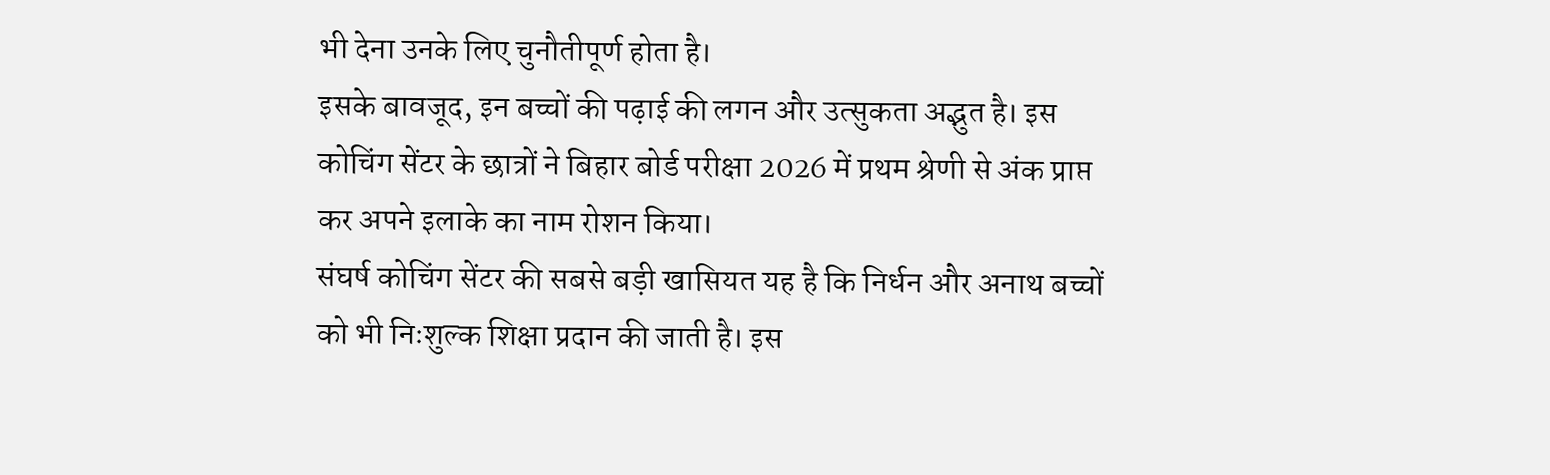भी देना उनके लिए चुनौतीपूर्ण होता है।
इसके बावजूद, इन बच्चों की पढ़ाई की लगन और उत्सुकता अद्भुत है। इस कोचिंग सेंटर के छात्रों ने बिहार बोर्ड परीक्षा 2026 में प्रथम श्रेणी से अंक प्राप्त कर अपने इलाके का नाम रोशन किया।
संघर्ष कोचिंग सेंटर की सबसे बड़ी खासियत यह है कि निर्धन और अनाथ बच्चों को भी निःशुल्क शिक्षा प्रदान की जाती है। इस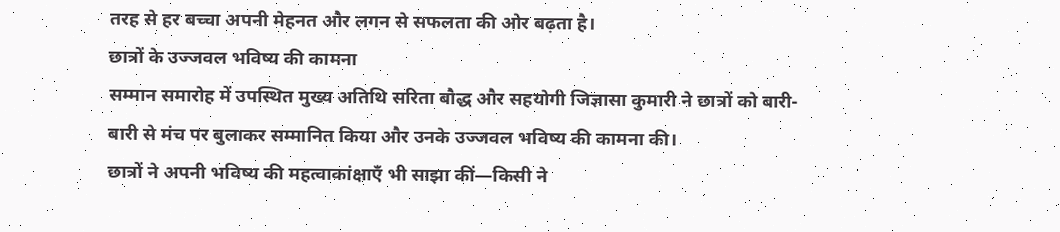तरह से हर बच्चा अपनी मेहनत और लगन से सफलता की ओर बढ़ता है।
छात्रों के उज्जवल भविष्य की कामना
सम्मान समारोह में उपस्थित मुख्य अतिथि सरिता बौद्ध और सहयोगी जिज्ञासा कुमारी ने छात्रों को बारी-बारी से मंच पर बुलाकर सम्मानित किया और उनके उज्जवल भविष्य की कामना की।
छात्रों ने अपनी भविष्य की महत्वाकांक्षाएँ भी साझा कीं—किसी ने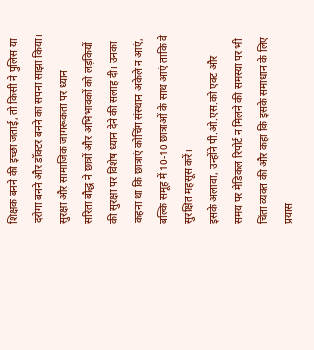शिक्षक बनने की इच्छा जताई, तो किसी ने पुलिस या दरोगा बनने और डॉक्टर बनने का सपना साझा किया।
सुरक्षा और सामाजिक जागरूकता पर ध्यान
सरिता बौद्ध ने छात्रों और अभिभावकों को लड़कियों की सुरक्षा पर विशेष ध्यान देने की सलाह दी। उनका कहना था कि छात्राएं कोचिंग संस्थान अकेले न आएं, बल्कि समूह में 10-10 छात्राओं के साथ आएं ताकि वे सुरक्षित महसूस करें।
इसके अलावा, उन्होंने पी.ओ.एस.को एक्ट और समय पर मेडिकल रिपोर्ट न मिलने की समस्या पर भी चिंता व्यक्त की और कहा कि इसके समाधान के लिए प्रयास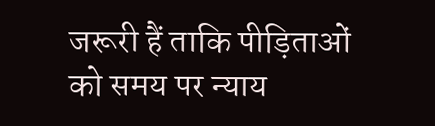जरूरी हैं ताकि पीड़िताओं को समय पर न्याय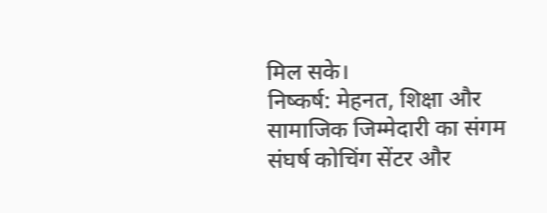मिल सके।
निष्कर्ष: मेहनत, शिक्षा और सामाजिक जिम्मेदारी का संगम
संघर्ष कोचिंग सेंटर और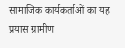सामाजिक कार्यकर्ताओं का यह प्रयास ग्रामीण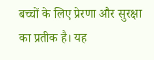बच्चों के लिए प्रेरणा और सुरक्षा का प्रतीक है। यह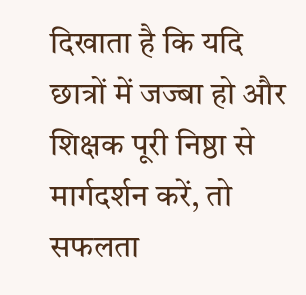दिखाता है कि यदि छात्रों में जज्बा हो और शिक्षक पूरी निष्ठा से मार्गदर्शन करें, तो सफलता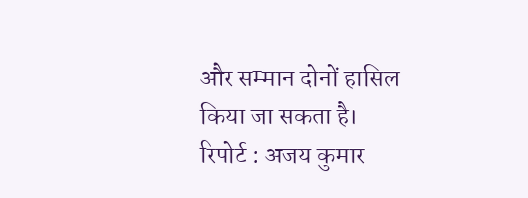और सम्मान दोनों हासिल किया जा सकता है।
रिपोर्ट : अजय कुमार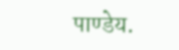पाण्डेय.